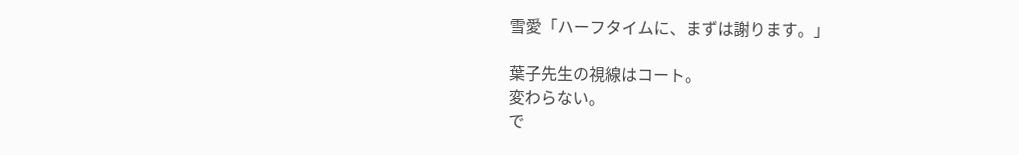雪愛「ハーフタイムに、まずは謝ります。」

葉子先生の視線はコート。
変わらない。
で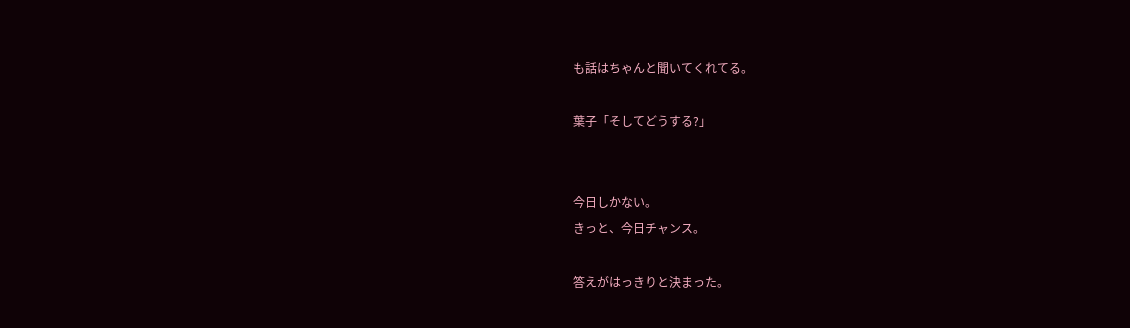も話はちゃんと聞いてくれてる。

葉子「そしてどうする?」


今日しかない。
きっと、今日チャンス。

答えがはっきりと決まった。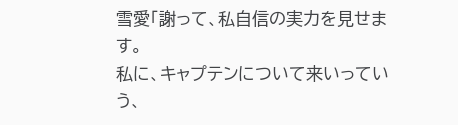雪愛「謝って、私自信の実力を見せます。
私に、キャプテンについて来いっていう、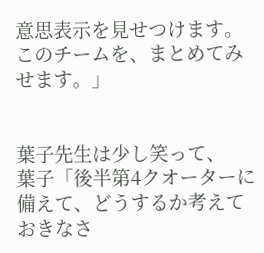意思表示を見せつけます。
このチームを、まとめてみせます。」


葉子先生は少し笑って、
葉子「後半第4クオーターに備えて、どうするか考えておきなさ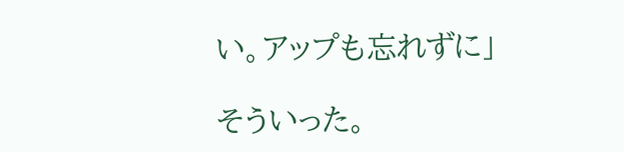い。アップも忘れずに」

そういった。